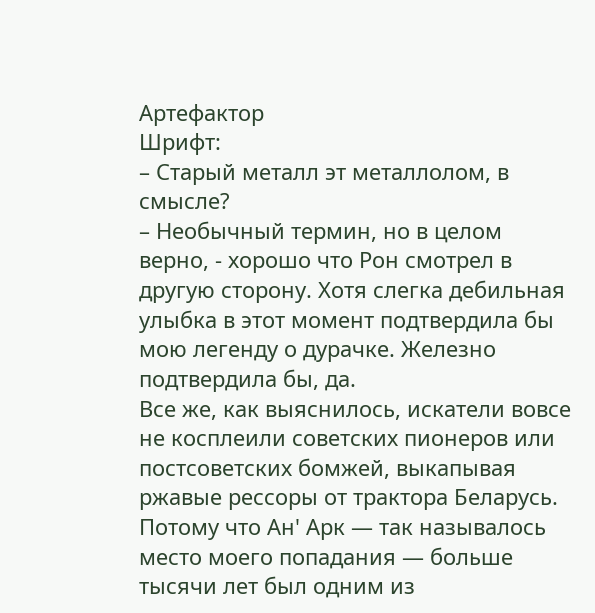Артефактор
Шрифт:
– Старый металл эт металлолом, в смысле?
– Необычный термин, но в целом верно, - хорошо что Рон смотрел в другую сторону. Хотя слегка дебильная улыбка в этот момент подтвердила бы мою легенду о дурачке. Железно подтвердила бы, да.
Все же, как выяснилось, искатели вовсе не косплеили советских пионеров или постсоветских бомжей, выкапывая ржавые рессоры от трактора Беларусь. Потому что Ан' Арк — так называлось место моего попадания — больше тысячи лет был одним из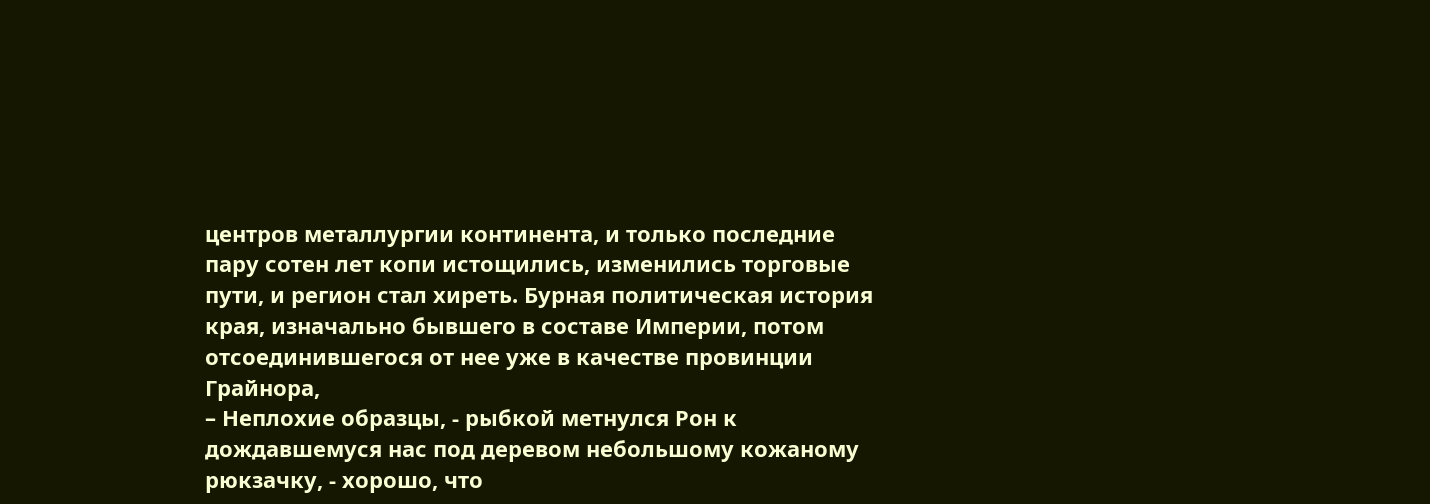центров металлургии континента, и только последние пару сотен лет копи истощились, изменились торговые пути, и регион стал хиреть. Бурная политическая история края, изначально бывшего в составе Империи, потом отсоединившегося от нее уже в качестве провинции Грайнора,
– Неплохие образцы, - рыбкой метнулся Рон к дождавшемуся нас под деревом небольшому кожаному рюкзачку, - хорошо, что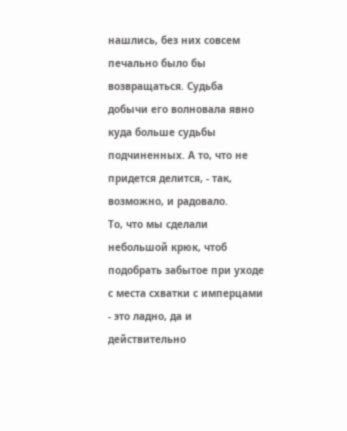нашлись, без них совсем печально было бы возвращаться. Судьба добычи его волновала явно куда больше судьбы подчиненных. А то, что не придется делится, - так, возможно, и радовало.
То, что мы сделали небольшой крюк, чтоб подобрать забытое при уходе с места схватки с имперцами - это ладно, да и действительно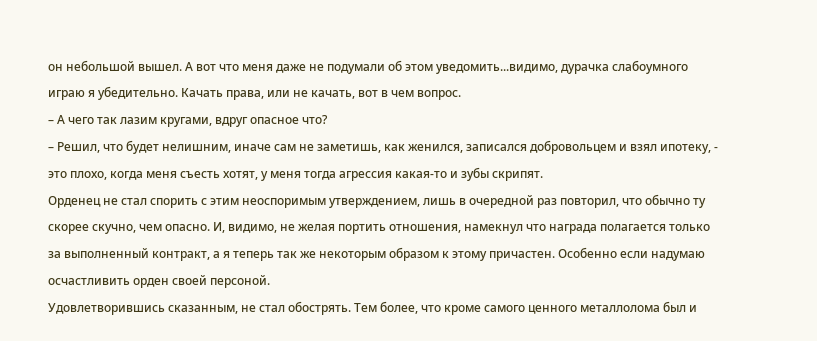он небольшой вышел. А вот что меня даже не подумали об этом уведомить...видимо, дурачка слабоумного играю я убедительно. Качать права, или не качать, вот в чем вопрос.
– А чего так лазим кругами, вдруг опасное что?
– Решил, что будет нелишним, иначе сам не заметишь, как женился, записался добровольцем и взял ипотеку, - это плохо, когда меня съесть хотят, у меня тогда агрессия какая-то и зубы скрипят.
Орденец не стал спорить с этим неоспоримым утверждением, лишь в очередной раз повторил, что обычно ту скорее скучно, чем опасно. И, видимо, не желая портить отношения, намекнул что награда полагается только за выполненный контракт, а я теперь так же некоторым образом к этому причастен. Особенно если надумаю осчастливить орден своей персоной.
Удовлетворившись сказанным, не стал обострять. Тем более, что кроме самого ценного металлолома был и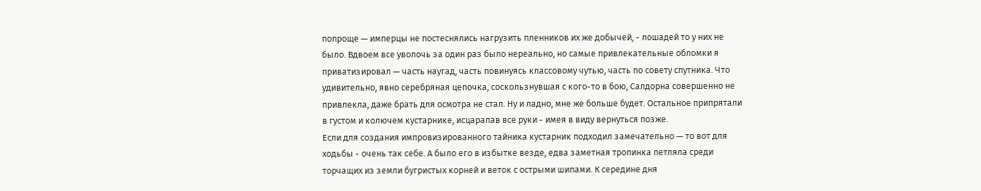попроще — имперцы не постеснялись нагрузить пленников их же добычей, - лошадей то у них не было. Вдвоем все уволочь за один раз было нереально, но самые привлекательные обломки я приватизировал — часть наугад, часть повинуясь классовому чутью, часть по совету спутника. Что удивительно, явно серебряная цепочка, соскользнувшая с кого-то в бою, Салдорна совершенно не привлекла, даже брать для осмотра не стал. Ну и ладно, мне же больше будет. Остальное припрятали в густом и колючем кустарнике, исцарапав все руки - имея в виду вернуться позже.
Если для создания импровизированного тайника кустарник подходил замечательно — то вот для ходьбы - очень так себе. А было его в избытке везде, едва заметная тропинка петляла среди торчащих из земли бугристых корней и веток с острыми шипами. К середине дня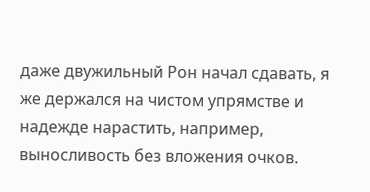даже двужильный Рон начал сдавать, я же держался на чистом упрямстве и надежде нарастить, например, выносливость без вложения очков.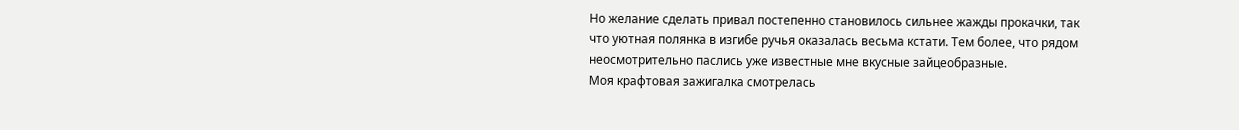Но желание сделать привал постепенно становилось сильнее жажды прокачки, так что уютная полянка в изгибе ручья оказалась весьма кстати. Тем более, что рядом неосмотрительно паслись уже известные мне вкусные зайцеобразные.
Моя крафтовая зажигалка смотрелась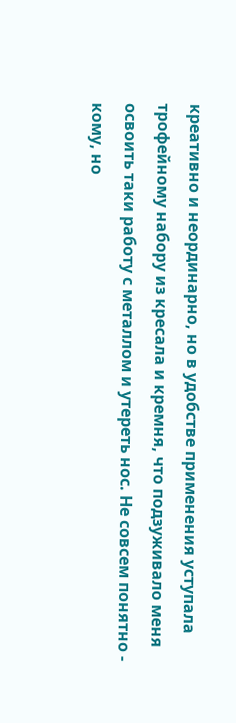креативно и неординарно, но в удобстве применения уступала трофейному набору из кресала и кремня, что подзуживало меня освоить таки работу с металлом и утереть нос. Не совсем понятно - кому, но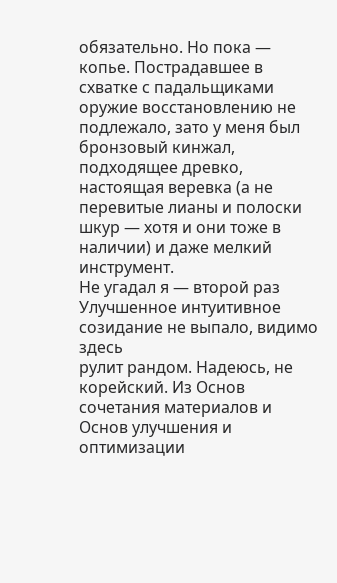обязательно. Но пока — копье. Пострадавшее в схватке с падальщиками оружие восстановлению не подлежало, зато у меня был бронзовый кинжал, подходящее древко, настоящая веревка (а не перевитые лианы и полоски шкур — хотя и они тоже в наличии) и даже мелкий инструмент.
Не угадал я — второй раз Улучшенное интуитивное созидание не выпало, видимо здесь
рулит рандом. Надеюсь, не корейский. Из Основ сочетания материалов и Основ улучшения и оптимизации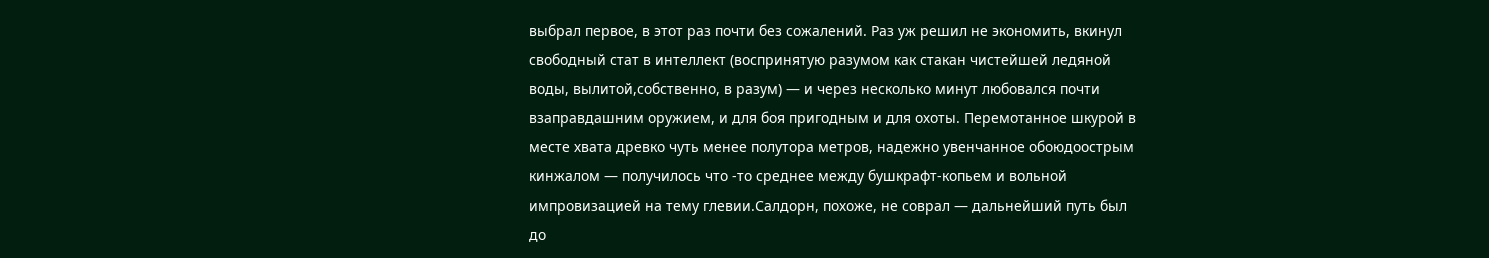выбрал первое, в этот раз почти без сожалений. Раз уж решил не экономить, вкинул свободный стат в интеллект (воспринятую разумом как стакан чистейшей ледяной воды, вылитой,собственно, в разум) — и через несколько минут любовался почти взаправдашним оружием, и для боя пригодным и для охоты. Перемотанное шкурой в месте хвата древко чуть менее полутора метров, надежно увенчанное обоюдоострым кинжалом — получилось что -то среднее между бушкрафт-копьем и вольной импровизацией на тему глевии.Салдорн, похоже, не соврал — дальнейший путь был до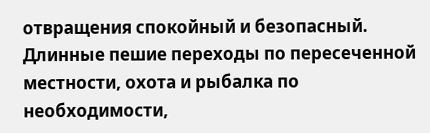отвращения спокойный и безопасный. Длинные пешие переходы по пересеченной местности, охота и рыбалка по необходимости,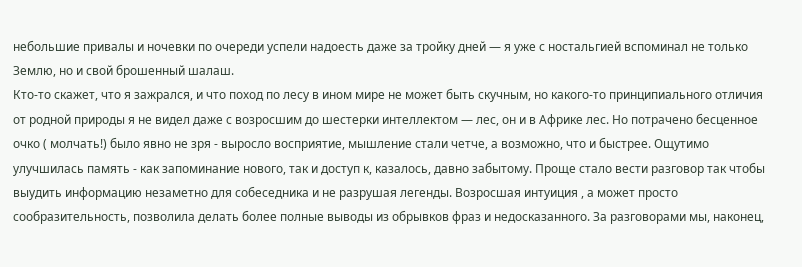небольшие привалы и ночевки по очереди успели надоесть даже за тройку дней — я уже с ностальгией вспоминал не только Землю, но и свой брошенный шалаш.
Кто-то скажет, что я зажрался, и что поход по лесу в ином мире не может быть скучным, но какого-то принципиального отличия от родной природы я не видел даже с возросшим до шестерки интеллектом — лес, он и в Африке лес. Но потрачено бесценное очко ( молчать!) было явно не зря - выросло восприятие, мышление стали четче, а возможно, что и быстрее. Ощутимо улучшилась память - как запоминание нового, так и доступ к, казалось, давно забытому. Проще стало вести разговор так чтобы выудить информацию незаметно для собеседника и не разрушая легенды. Возросшая интуиция , а может просто сообразительность, позволила делать более полные выводы из обрывков фраз и недосказанного. За разговорами мы, наконец,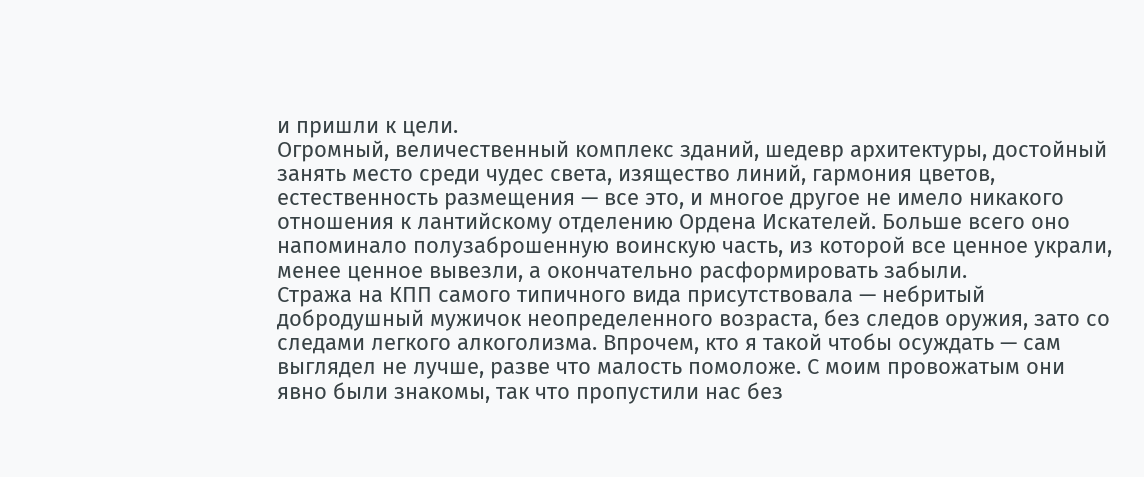и пришли к цели.
Огромный, величественный комплекс зданий, шедевр архитектуры, достойный занять место среди чудес света, изящество линий, гармония цветов, естественность размещения — все это, и многое другое не имело никакого отношения к лантийскому отделению Ордена Искателей. Больше всего оно напоминало полузаброшенную воинскую часть, из которой все ценное украли, менее ценное вывезли, а окончательно расформировать забыли.
Стража на КПП самого типичного вида присутствовала — небритый добродушный мужичок неопределенного возраста, без следов оружия, зато со следами легкого алкоголизма. Впрочем, кто я такой чтобы осуждать — сам выглядел не лучше, разве что малость помоложе. С моим провожатым они явно были знакомы, так что пропустили нас без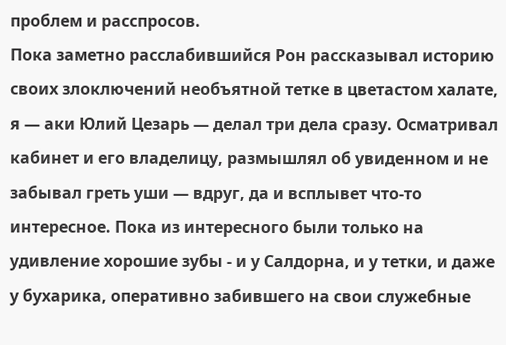проблем и расспросов.
Пока заметно расслабившийся Рон рассказывал историю своих злоключений необъятной тетке в цветастом халате, я — аки Юлий Цезарь — делал три дела сразу. Осматривал кабинет и его владелицу, размышлял об увиденном и не забывал греть уши — вдруг, да и всплывет что-то интересное. Пока из интересного были только на удивление хорошие зубы - и у Салдорна, и у тетки, и даже у бухарика, оперативно забившего на свои служебные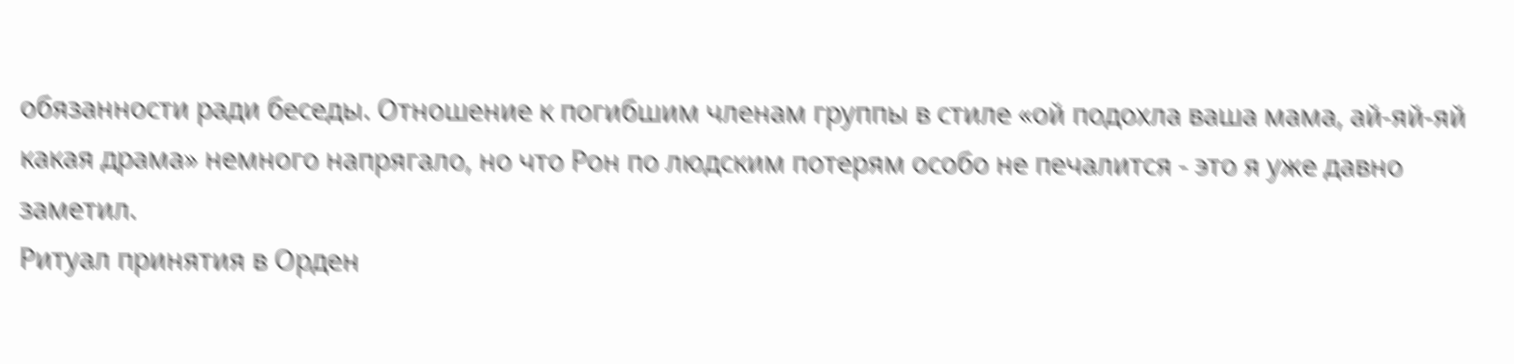обязанности ради беседы. Отношение к погибшим членам группы в стиле «ой подохла ваша мама, ай-яй-яй какая драма» немного напрягало, но что Рон по людским потерям особо не печалится - это я уже давно заметил.
Ритуал принятия в Орден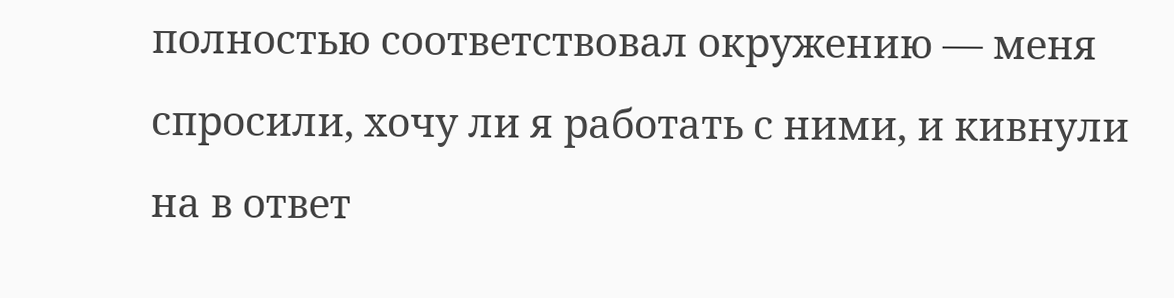полностью соответствовал окружению — меня спросили, хочу ли я работать с ними, и кивнули на в ответ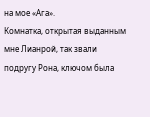на мое «Ага».
Комнатка, открытая выданным мне Лианрой, так звали подругу Рона, ключом была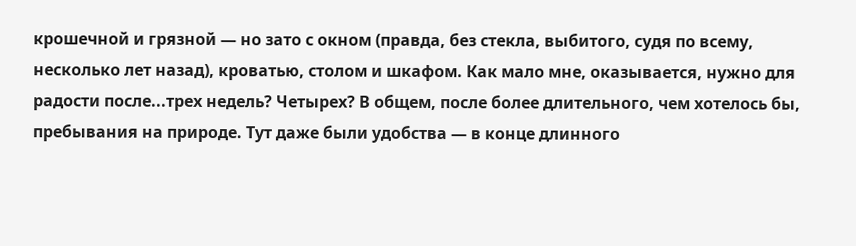крошечной и грязной — но зато с окном (правда, без стекла, выбитого, судя по всему, несколько лет назад), кроватью, столом и шкафом. Как мало мне, оказывается, нужно для радости после...трех недель? Четырех? В общем, после более длительного, чем хотелось бы, пребывания на природе. Тут даже были удобства — в конце длинного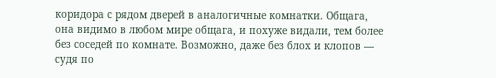коридора с рядом дверей в аналогичные комнатки. Общага, она видимо в любом мире общага, и похуже видали, тем более без соседей по комнате. Возможно, даже без блох и клопов — судя по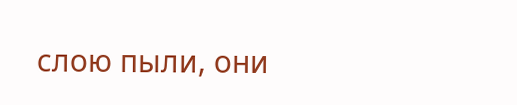слою пыли, они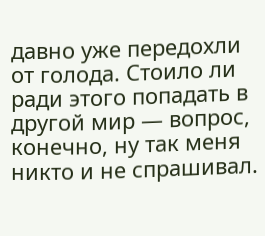давно уже передохли от голода. Стоило ли ради этого попадать в другой мир — вопрос, конечно, ну так меня никто и не спрашивал.